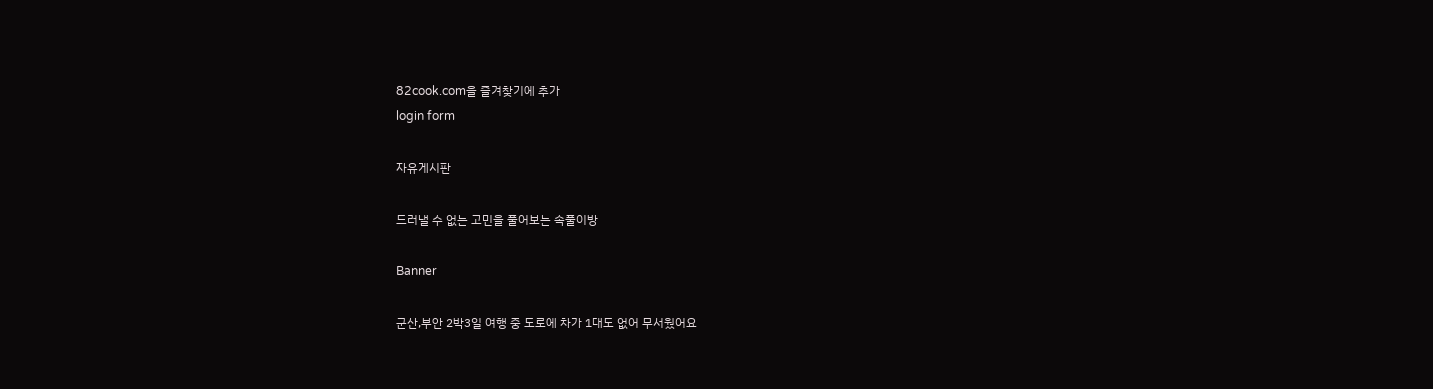82cook.com을 즐겨찾기에 추가
login form

자유게시판

드러낼 수 없는 고민을 풀어보는 속풀이방

Banner

군산,부안 2박3일 여행 중 도로에 차가 1대도 없어 무서웠어요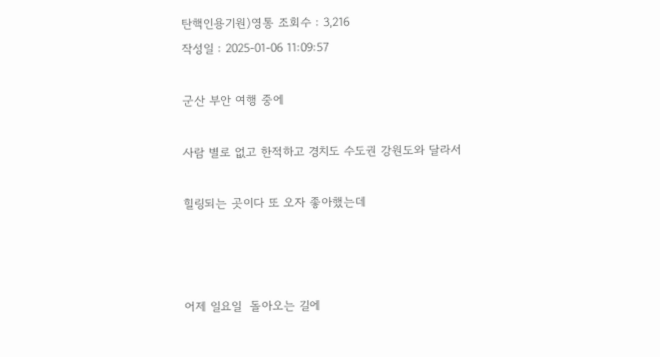탄핵인용기원)영통 조회수 : 3,216
작성일 : 2025-01-06 11:09:57

군산 부안 여행 중에

사람 별로 없고 한적하고 경치도 수도권 강원도와 달라서

힐링되는 곳이다 또 오자 좋아했는데



어제 일요일  돌아오는 길에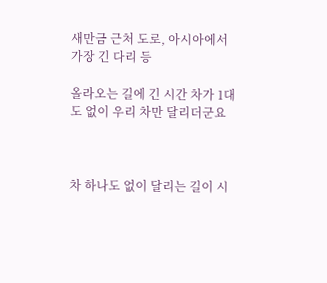새만금 근처 도로, 아시아에서 가장 긴 다리 등

올라오는 길에 긴 시간 차가 1대도 없이 우리 차만 달리더군요



차 하나도 없이 달리는 길이 시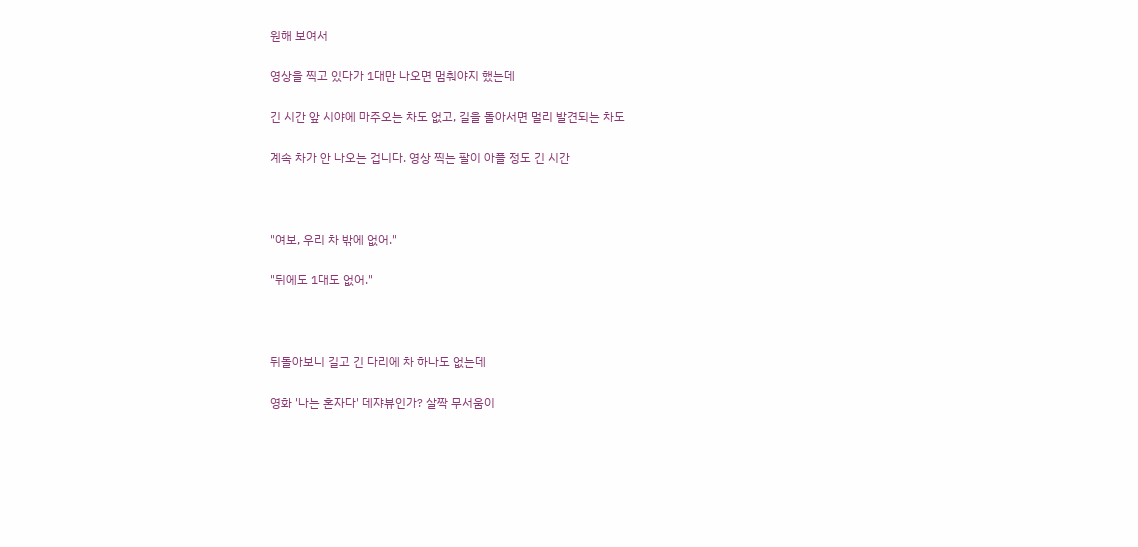원해 보여서

영상을 찍고 있다가 1대만 나오면 멈춰야지 했는데

긴 시간 앞 시야에 마주오는 차도 없고, 길을 돌아서면 멀리 발견되는 차도

계속 차가 안 나오는 겁니다. 영상 찍는 팔이 아플 정도 긴 시간



"여보, 우리 차 밖에 없어."

"뒤에도 1대도 없어."



뒤돌아보니 길고 긴 다리에 차 하나도 없는데

영화 '나는 혼자다' 데쟈뷰인가? 살짝 무서움이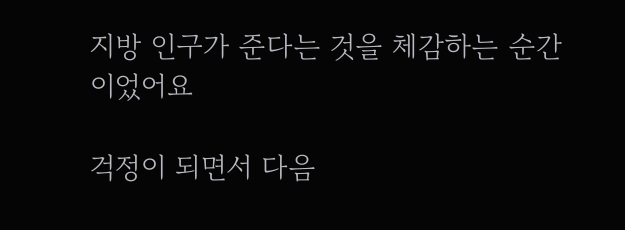지방 인구가 준다는 것을 체감하는 순간이었어요

걱정이 되면서 다음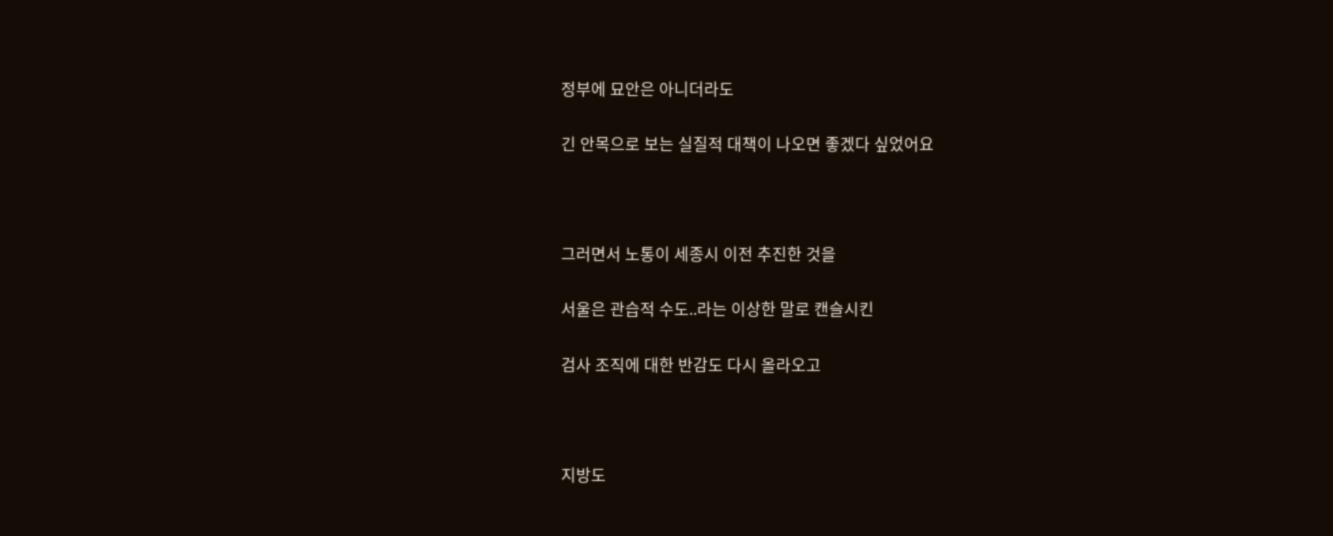정부에 묘안은 아니더라도

긴 안목으로 보는 실질적 대책이 나오면 좋겠다 싶었어요



그러면서 노통이 세종시 이전 추진한 것을

서울은 관습적 수도..라는 이상한 말로 캔슬시킨

검사 조직에 대한 반감도 다시 올라오고



지방도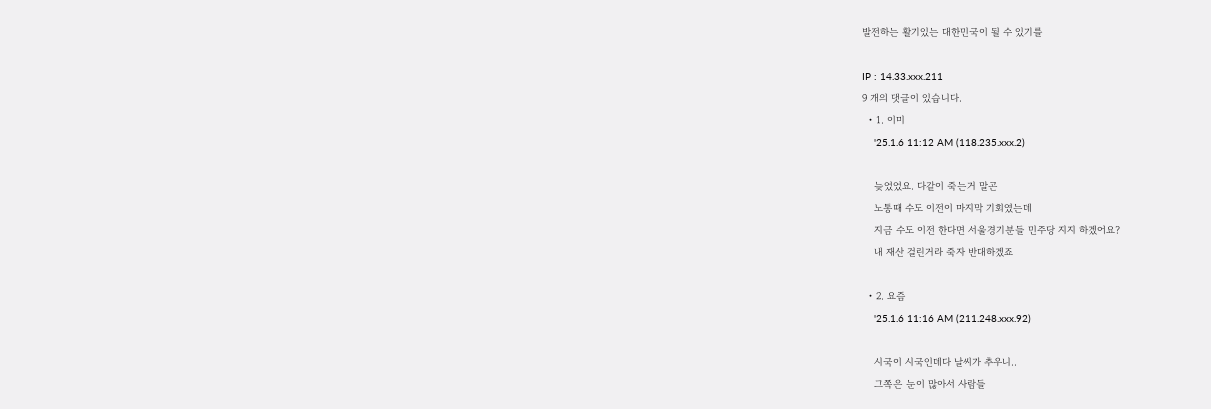발전하는 활기있는 대한민국이 될 수 있기를

IP : 14.33.xxx.211
9 개의 댓글이 있습니다.
  • 1. 이미
    '25.1.6 11:12 AM (118.235.xxx.2)

    늦었었요. 다같이 죽는거 말곤
    노통때 수도 이전이 마지막 기회였는데
    지금 수도 이전 한다면 서울경기분들 민주당 지지 하겠어요?
    내 재산 걸린거라 죽자 반대하겠죠

  • 2. 요즘
    '25.1.6 11:16 AM (211.248.xxx.92)

    시국이 시국인데다 날씨가 추우니..
    그쪽은 눈이 많아서 사람들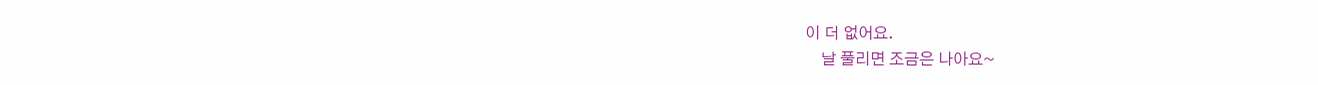이 더 없어요.
    날 풀리면 조금은 나아요~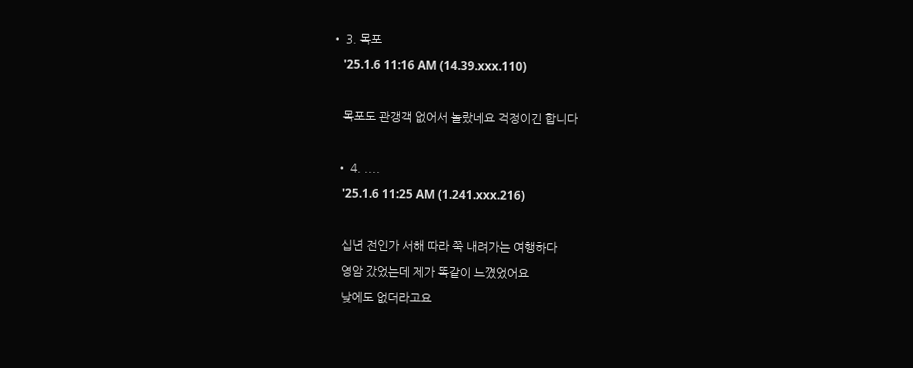• 3. 목포
    '25.1.6 11:16 AM (14.39.xxx.110)

    목포도 관갱객 없어서 놀랐네요 걱정이긴 합니다

  • 4. ....
    '25.1.6 11:25 AM (1.241.xxx.216)

    십년 전인가 서해 따라 쭉 내려가는 여행하다
    영암 갔었는데 제가 똑같이 느꼈었어요
    낮에도 없더라고요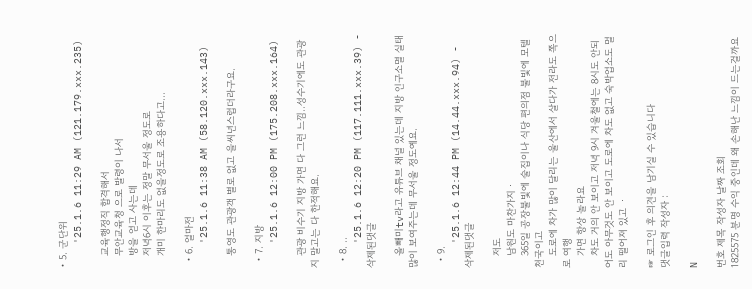• 5. 군단위
    '25.1.6 11:29 AM (121.179.xxx.235)

    교육행정직 합격해서
    무안교육청 으로 발령이 나서
    방을 얻고 사는데
    저녁6시 이후는 정말 무서울 정도로
    개미 한마리도 없을정도로 조용하다고...

  • 6. 얼마전
    '25.1.6 11:38 AM (58.120.xxx.143)

    통영도 관광객 별로 없고 을씨년스럽더라구요.

  • 7. 지방
    '25.1.6 12:00 PM (175.208.xxx.164)

    관광 비수기 지방 가면 다 그런 느낌..성수기에도 관광지 말고는 다 한적해요.

  • 8. ..
    '25.1.6 12:20 PM (117.111.xxx.39) - 삭제된댓글

    올빼미tv라고 유튜브 채널 있는데 지방 인구소멸 실태 많이 보여주는데 무서울 정도예요.

  • 9.
    '25.1.6 12:44 PM (14.44.xxx.94) - 삭제된댓글

    저도
    남원도 마찬가지ㆍ
    365일 공장불빛에 술집이나 식당 편의점 불빛에 모텔천국이고
    도로에 차가 많이 달리는 울산에서 살다가 전라도 쪽으로 여행
    가면 항상 놀라요
    차도 거의 안 보이고 저녁 9시 겨울철에는 8시도 안되어도 아무것도 안 보이고 도로에 차도 없고 숙박업소도 멀리 떨어져 있고 ㆍ

☞ 로그인 후 의견을 남기실 수 있습니다
댓글입력 작성자 :

N

번호 제목 작성자 날짜 조회
1825575 분명 수익 중인데 왜 손해난 느낌이 드는걸까요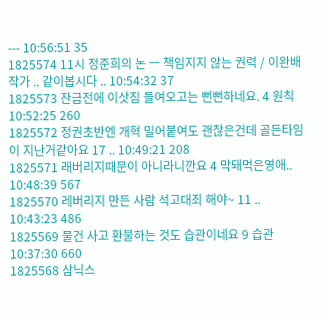--- 10:56:51 35
1825574 11시 정준희의 논 ㅡ 책임지지 않는 권력 / 이완배 작가 .. 같이봅시다 .. 10:54:32 37
1825573 잔금전에 이삿짐 들여오고는 뻔뻔하네요. 4 원칙 10:52:25 260
1825572 정권초반엔 개혁 밀어붙여도 괜찮은건데 골든타임이 지난거같아요 17 .. 10:49:21 208
1825571 래버리지때문이 아니라니깐요 4 막돼먹은영애.. 10:48:39 567
1825570 레버리지 만든 사람 석고대죄 해야~ 11 .. 10:43:23 486
1825569 물건 사고 환불하는 것도 습관이네요 9 습관 10:37:30 660
1825568 삼닉스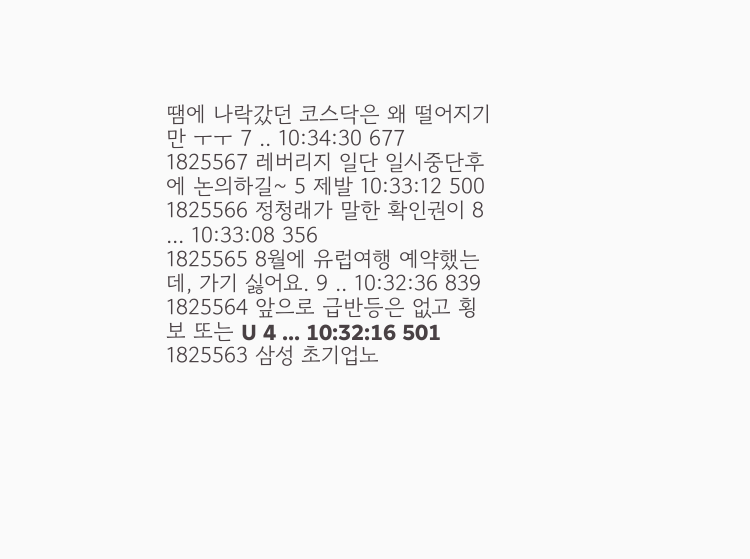땜에 나락갔던 코스닥은 왜 떨어지기만 ㅜㅜ 7 .. 10:34:30 677
1825567 레버리지 일단 일시중단후에 논의하길~ 5 제발 10:33:12 500
1825566 정청래가 말한 확인권이 8 ... 10:33:08 356
1825565 8월에 유럽여행 예약했는데, 가기 싫어요. 9 .. 10:32:36 839
1825564 앞으로 급반등은 없고 횡보 또는 U 4 ... 10:32:16 501
1825563 삼성 초기업노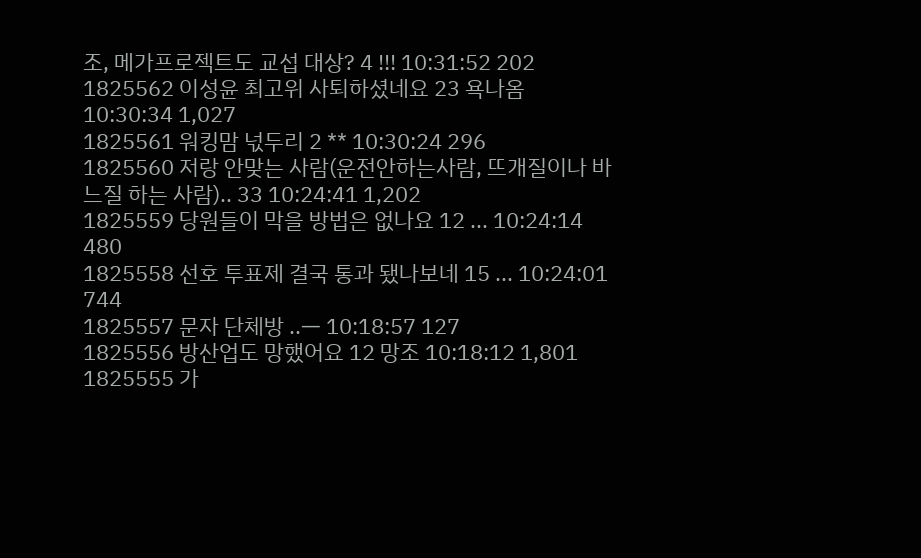조, 메가프로젝트도 교섭 대상? 4 !!! 10:31:52 202
1825562 이성윤 최고위 사퇴하셨네요 23 욕나옴 10:30:34 1,027
1825561 워킹맘 넋두리 2 ** 10:30:24 296
1825560 저랑 안맞는 사람(운전안하는사람, 뜨개질이나 바느질 하는 사람).. 33 10:24:41 1,202
1825559 당원들이 막을 방법은 없나요 12 ... 10:24:14 480
1825558 선호 투표제 결국 통과 됐나보네 15 ... 10:24:01 744
1825557 문자 단체방 ..ㅡ 10:18:57 127
1825556 방산업도 망했어요 12 망조 10:18:12 1,801
1825555 가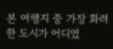본 여행지 중 가장 화려한 도시가 어디였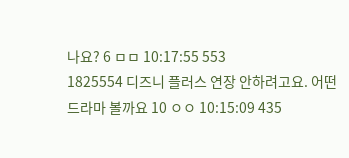나요? 6 ㅁㅁ 10:17:55 553
1825554 디즈니 플러스 연장 안하려고요. 어떤 드라마 볼까요 10 ㅇㅇ 10:15:09 435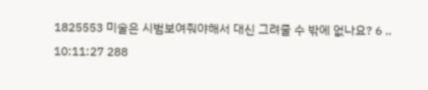1825553 미술은 시범보여줘야해서 대신 그려줄 수 밖에 없나요? 6 .. 10:11:27 288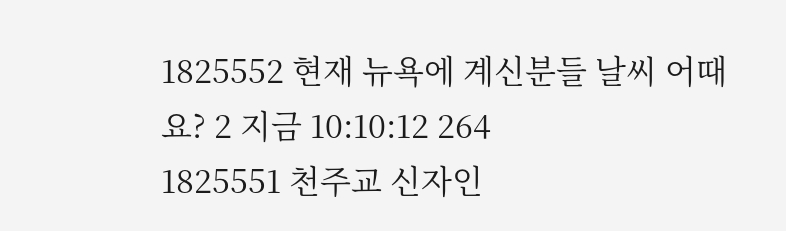1825552 현재 뉴욕에 계신분들 날씨 어때요? 2 지금 10:10:12 264
1825551 천주교 신자인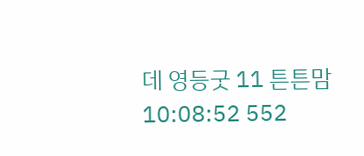데 영등굿 11 튼튼맘 10:08:52 552